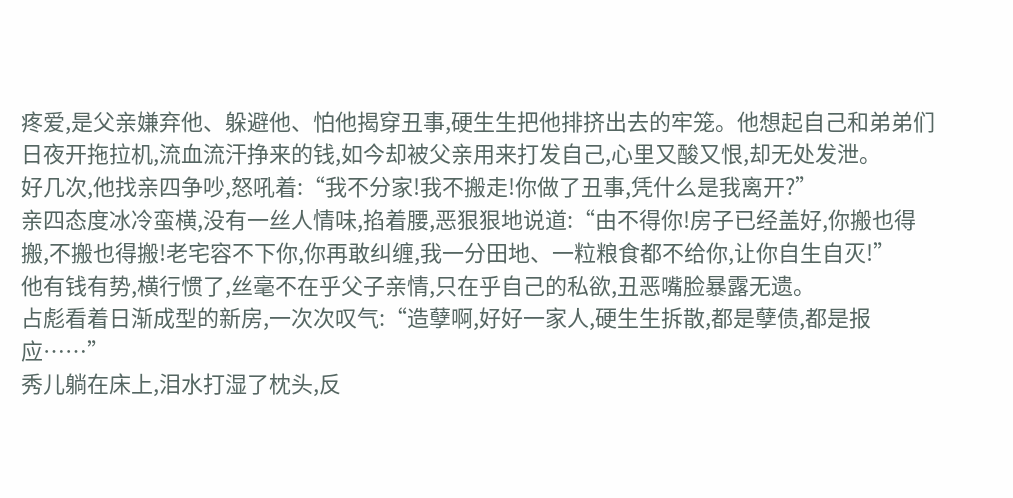疼爱,是父亲嫌弃他、躲避他、怕他揭穿丑事,硬生生把他排挤出去的牢笼。他想起自己和弟弟们日夜开拖拉机,流血流汗挣来的钱,如今却被父亲用来打发自己,心里又酸又恨,却无处发泄。
好几次,他找亲四争吵,怒吼着:“我不分家!我不搬走!你做了丑事,凭什么是我离开?”
亲四态度冰冷蛮横,没有一丝人情味,掐着腰,恶狠狠地说道:“由不得你!房子已经盖好,你搬也得搬,不搬也得搬!老宅容不下你,你再敢纠缠,我一分田地、一粒粮食都不给你,让你自生自灭!”
他有钱有势,横行惯了,丝毫不在乎父子亲情,只在乎自己的私欲,丑恶嘴脸暴露无遗。
占彪看着日渐成型的新房,一次次叹气:“造孽啊,好好一家人,硬生生拆散,都是孽债,都是报应……”
秀儿躺在床上,泪水打湿了枕头,反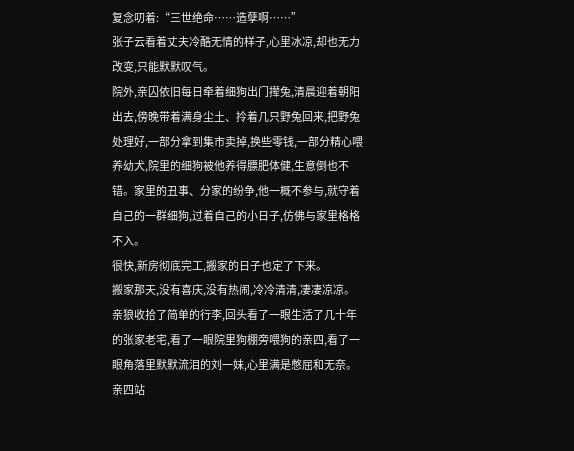复念叨着:“三世绝命……造孽啊……”
张子云看着丈夫冷酷无情的样子,心里冰凉,却也无力改变,只能默默叹气。
院外,亲囚依旧每日牵着细狗出门撵兔,清晨迎着朝阳出去,傍晚带着满身尘土、拎着几只野兔回来,把野兔处理好,一部分拿到集市卖掉,换些零钱,一部分精心喂养幼犬,院里的细狗被他养得膘肥体健,生意倒也不错。家里的丑事、分家的纷争,他一概不参与,就守着自己的一群细狗,过着自己的小日子,仿佛与家里格格不入。
很快,新房彻底完工,搬家的日子也定了下来。
搬家那天,没有喜庆,没有热闹,冷冷清清,凄凄凉凉。
亲狼收拾了简单的行李,回头看了一眼生活了几十年的张家老宅,看了一眼院里狗棚旁喂狗的亲四,看了一眼角落里默默流泪的刘一妹,心里满是憋屈和无奈。
亲四站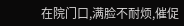在院门口,满脸不耐烦,催促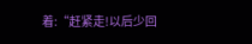着:“赶紧走!以后少回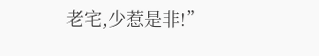老宅,少惹是非!”